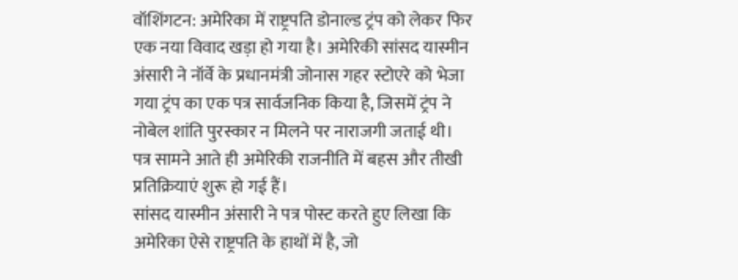वॉशिंगटन: अमेरिका में राष्ट्रपति डोनाल्ड ट्रंप को लेकर फिर एक नया विवाद खड़ा हो गया है। अमेरिकी सांसद यास्मीन अंसारी ने नॉर्वे के प्रधानमंत्री जोनास गहर स्टोएरे को भेजा गया ट्रंप का एक पत्र सार्वजनिक किया है, जिसमें ट्रंप ने नोबेल शांति पुरस्कार न मिलने पर नाराजगी जताई थी। पत्र सामने आते ही अमेरिकी राजनीति में बहस और तीखी प्रतिक्रियाएं शुरू हो गई हैं।
सांसद यास्मीन अंसारी ने पत्र पोस्ट करते हुए लिखा कि अमेरिका ऐसे राष्ट्रपति के हाथों में है, जो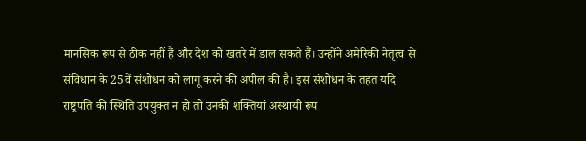मानसिक रूप से ठीक नहीं हैं और देश को खतरे में डाल सकते हैं। उन्होंने अमेरिकी नेतृत्व से संविधान के 25वें संशोधन को लागू करने की अपील की है। इस संशोधन के तहत यदि राष्ट्रपति की स्थिति उपयुक्त न हो तो उनकी शक्तियां अस्थायी रूप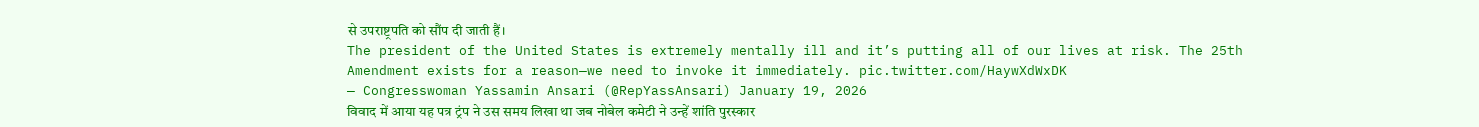से उपराष्ट्रपति को सौंप दी जाती हैं।
The president of the United States is extremely mentally ill and it’s putting all of our lives at risk. The 25th Amendment exists for a reason—we need to invoke it immediately. pic.twitter.com/HaywXdWxDK
— Congresswoman Yassamin Ansari (@RepYassAnsari) January 19, 2026
विवाद में आया यह पत्र ट्रंप ने उस समय लिखा था जब नोबेल कमेटी ने उन्हें शांति पुरस्कार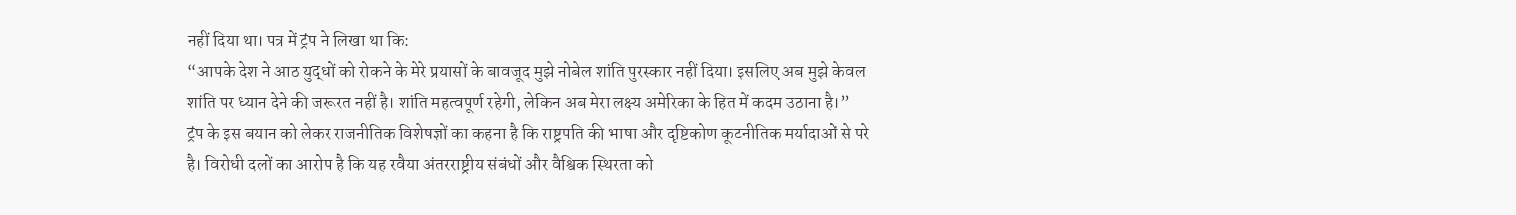नहीं दिया था। पत्र में ट्रंप ने लिखा था कि:
“आपके देश ने आठ युद्धों को रोकने के मेरे प्रयासों के बावजूद मुझे नोबेल शांति पुरस्कार नहीं दिया। इसलिए अब मुझे केवल शांति पर ध्यान देने की जरूरत नहीं है। शांति महत्वपूर्ण रहेगी, लेकिन अब मेरा लक्ष्य अमेरिका के हित में कदम उठाना है।”
ट्रंप के इस बयान को लेकर राजनीतिक विशेषज्ञों का कहना है कि राष्ट्रपति की भाषा और दृष्टिकोण कूटनीतिक मर्यादाओं से परे है। विरोधी दलों का आरोप है कि यह रवैया अंतरराष्ट्रीय संबंधों और वैश्विक स्थिरता को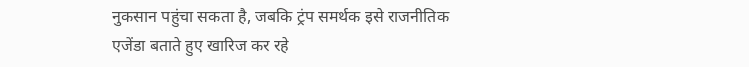नुकसान पहुंचा सकता है, जबकि ट्रंप समर्थक इसे राजनीतिक एजेंडा बताते हुए खारिज कर रहे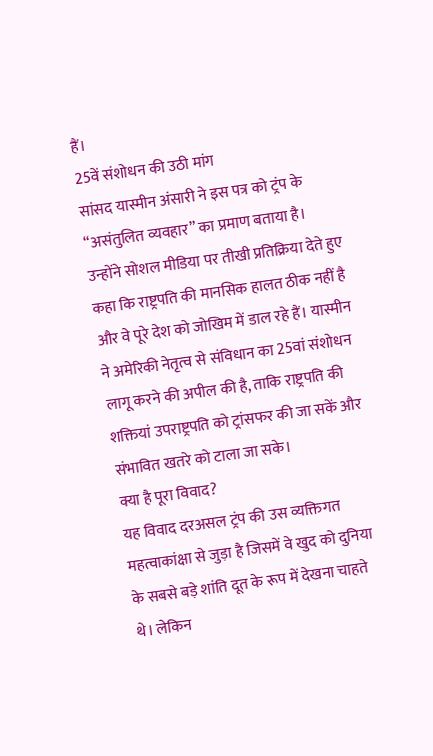हैं।
25वें संशोधन की उठी मांग
सांसद यास्मीन अंसारी ने इस पत्र को ट्रंप के “असंतुलित व्यवहार” का प्रमाण बताया है। उन्होंने सोशल मीडिया पर तीखी प्रतिक्रिया देते हुए कहा कि राष्ट्रपति की मानसिक हालत ठीक नहीं है और वे पूरे देश को जोखिम में डाल रहे हैं। यास्मीन ने अमेरिकी नेतृत्व से संविधान का 25वां संशोधन लागू करने की अपील की है, ताकि राष्ट्रपति की शक्तियां उपराष्ट्रपति को ट्रांसफर की जा सकें और संभावित खतरे को टाला जा सके।
क्या है पूरा विवाद?
यह विवाद दरअसल ट्रंप की उस व्यक्तिगत महत्वाकांक्षा से जुड़ा है जिसमें वे खुद को दुनिया के सबसे बड़े शांति दूत के रूप में देखना चाहते थे। लेकिन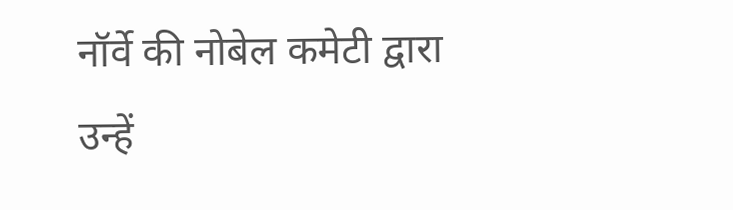नॉर्वे की नोबेल कमेटी द्वारा उन्हें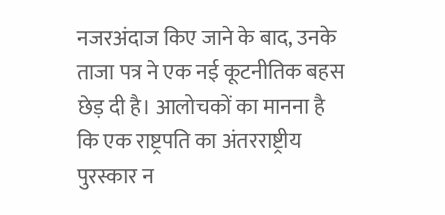नजरअंदाज किए जाने के बाद, उनके ताजा पत्र ने एक नई कूटनीतिक बहस छेड़ दी है। आलोचकों का मानना है कि एक राष्ट्रपति का अंतरराष्ट्रीय पुरस्कार न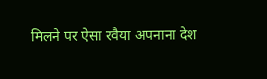मिलने पर ऐसा रवैया अपनाना देश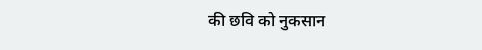की छवि को नुकसान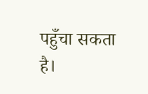पहुँचा सकता है।